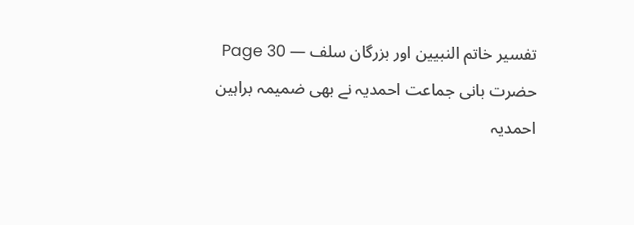تفسیر خاتم النبیین اور بزرگان سلف — Page 30
حضرت بانی جماعت احمدیہ نے بھی ضمیمہ براہین احمدیہ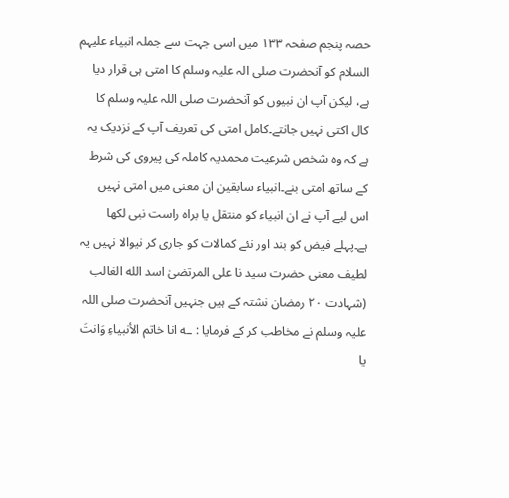حصہ پنجم صفحہ ۱۳۳ میں اسی جہت سے جملہ انبیاء علیہم السلام کو آنحضرت صلی الہ علیہ وسلم کا امتی ہی قرار دیا ہے، لیکن آپ ان نبیوں کو آنحضرت صلی اللہ علیہ وسلم کا کال اکتی نہیں جانتے۔کامل امتی کی تعریف آپ کے نزدیک یہ ہے کہ وہ شخص شرعیت محمدیہ کاملہ کی پیروی کی شرط کے ساتھ امتی بنے۔انبیاء سابقین ان معنی میں امتی نہیں اس لیے آپ نے ان انبیاء کو منتقل یا براہ راست نبی لکھا ہے۔پہلے فیض کو بند اور نئے کمالات کو جاری کر نیوالا نہیں یہ لطیف معنی حضرت سید نا علی المرتضیٰ اسد الله الغالب (شہادت ۲۰ رمضان نشتہ کے ہیں جنہیں آنحضرت صلی اللہ علیہ وسلم نے مخاطب کر کے فرمایا : ـه انا خاتم الأنبياءِ وَانتَ يا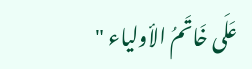عَلَى خَاتَمُ الأولياء "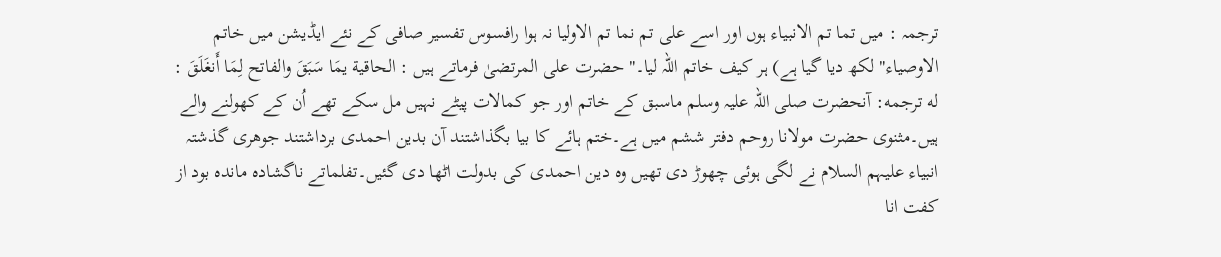ترجمہ : میں تما تم الانبیاء ہوں اور اسے علی تم نما تم الاولیا نہ ہوا رافسوس تفسیر صافی کے نئے ایڈیشن میں خاتم الاوصیاء" لکھ دیا گیا ہے) ہر کیف خاتم اللہ لیا۔" حضرت علی المرتضیٰ فرماتے ہیں : الحاقية يمَا سَبَقَ والفاتح لِمَا أَنغَلَقَ : له ترجمه: آنحضرت صلی اللہ علیہ وسلم ماسبق کے خاتم اور جو کمالات پیٹے نہیں مل سکے تھے اُن کے کھولنے والے ہیں۔مثنوی حضرت مولانا روحم دفتر ششم میں ہے۔ختم ہائے کا بیا بگذاشتند آن بدین احمدی برداشتند جوهری گذشتہ انبیاء علیہم السلام نے لگی ہوئی چھوڑ دی تھیں وہ دین احمدی کی بدولت اٹھا دی گئیں۔تفلماتے ناگشاده مانده بود از کفت انا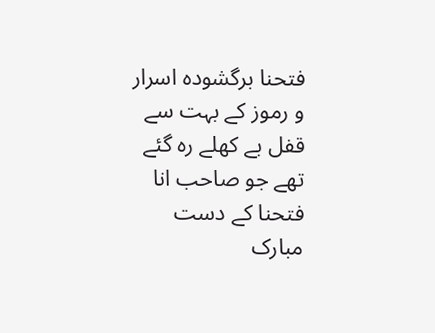فتحنا برگشوده اسرار و رموز کے بہت سے قفل بے کھلے رہ گئے تھے جو صاحب انا فتحنا کے دست مبارک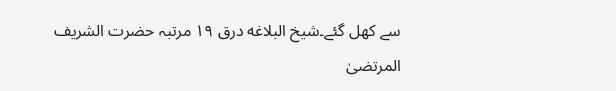سے کھل گئے۔شیخ البلاغه درق ۱۹ مرتبہ حضرت الشريف المرتضیٰ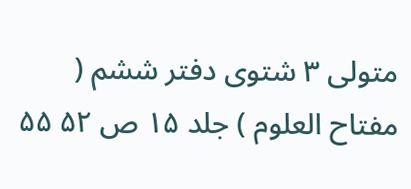متولی ٣ شتوی دفتر ششم ( مفتاح العلوم ) جلد ۱۵ ص ۵۲ ۵۵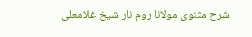شرح مثنوی مولانا روم نار شیخ غلامعلی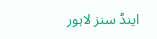اینڈ سنز لاہور